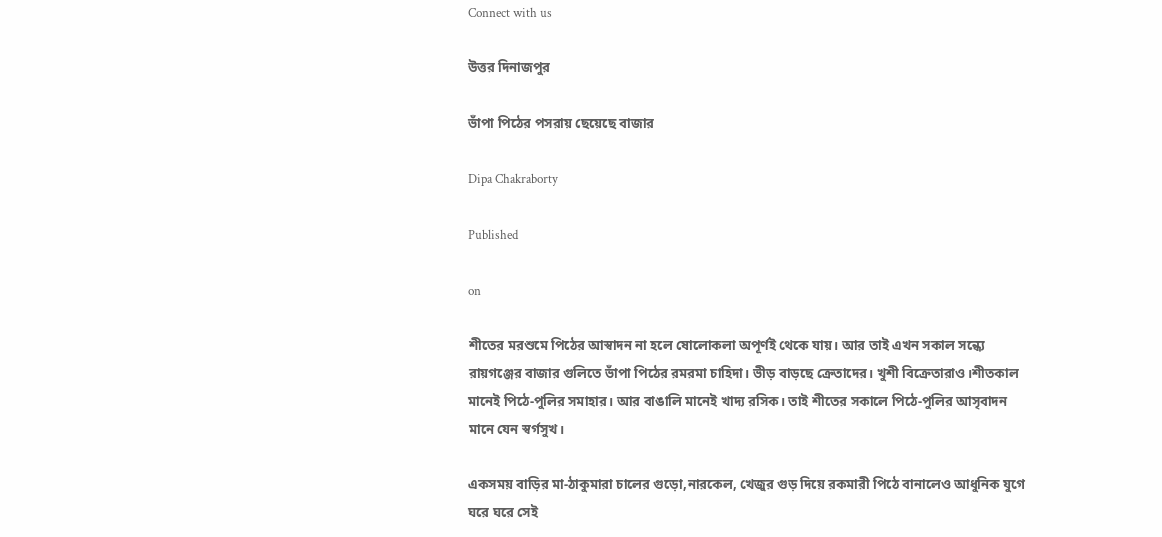Connect with us

উত্তর দিনাজপুর

ভাঁপা পিঠের পসরায় ছেয়েছে বাজার

Dipa Chakraborty

Published

on

শীতের মরশুমে পিঠের আস্বাদন না হলে ষোলোকলা অপূর্ণই থেকে যায়। আর তাই এখন সকাল সন্ধ্যে রায়গঞ্জের বাজার গুলিতে ভাঁপা পিঠের রমরমা চাহিদা। ভীড় বাড়ছে ক্রেতাদের। খুশী বিক্রেতারাও।শীতকাল মানেই পিঠে-পুলির সমাহার। আর বাঙালি মানেই খাদ্য রসিক। তাই শীতের সকালে পিঠে-পুলির আসৃবাদন মানে যেন স্বর্গসুখ।

একসময় বাড়ির মা-ঠাকুমারা চালের গুড়ো,নারকেল, খেজুর গুড় দিয়ে রকমারী পিঠে বানালেও আধুনিক যুগে ঘরে ঘরে সেই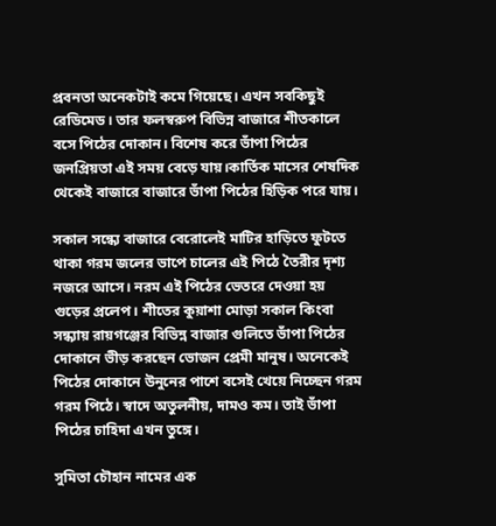প্রবনতা অনেকটাই কমে গিয়েছে। এখন সবকিছুই রেডিমেড। তার ফলস্বরুপ বিভিন্ন বাজারে শীতকালে বসে পিঠের দোকান। বিশেষ করে ভাঁপা পিঠের জনপ্রিয়তা এই সময় বেড়ে যায়।কার্তিক মাসের শেষদিক থেকেই বাজারে বাজারে ভাঁপা পিঠের হিড়িক পরে যায়।

সকাল সন্ধ্যে বাজারে বেরোলেই মাটির হাড়িতে ফুটতে থাকা গরম জলের ভাপে চালের এই পিঠে তৈরীর দৃশ্য নজরে আসে। নরম এই পিঠের ভেতরে দেওয়া হয় গুড়ের প্রলেপ। শীতের কুয়াশা মোড়া সকাল কিংবা সন্ধ্যায় রায়গঞ্জের বিভিন্ন বাজার গুলিতে ভাঁপা পিঠের দোকানে ভীড় করছেন ভোজন প্রেমী মানুষ। অনেকেই পিঠের দোকানে উনুনের পাশে বসেই খেয়ে নিচ্ছেন গরম গরম পিঠে। স্বাদে অতুলনীয়, দামও কম। তাই ভাঁপা পিঠের চাহিদা এখন তুঙ্গে।

সুমিতা চৌহান নামের এক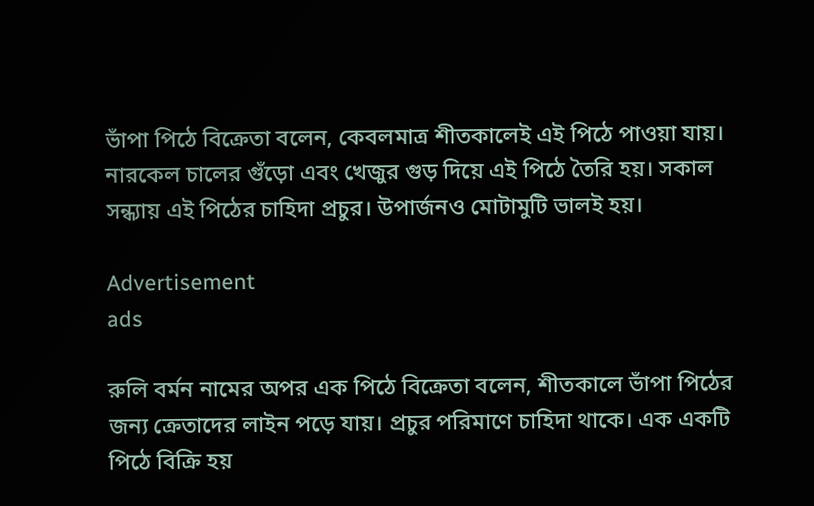ভাঁপা পিঠে বিক্রেতা বলেন, কেবলমাত্র শীতকালেই এই পিঠে পাওয়া যায়। নারকেল চালের গুঁড়ো এবং খেজুর গুড় দিয়ে এই পিঠে তৈরি হয়। সকাল সন্ধ্যায় এই পিঠের চাহিদা প্রচুর। উপার্জনও মোটামুটি ভালই হয়।

Advertisement
ads

রুলি বর্মন নামের অপর এক পিঠে বিক্রেতা বলেন, শীতকালে ভাঁপা পিঠের জন্য ক্রেতাদের লাইন পড়ে যায়। প্রচুর পরিমাণে চাহিদা থাকে। এক একটি পিঠে বিক্রি হয়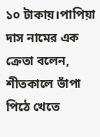১০ টাকায়।পাপিয়া দাস নামের এক ক্রেতা বলেন, শীতকালে ভাঁপা পিঠে খেতে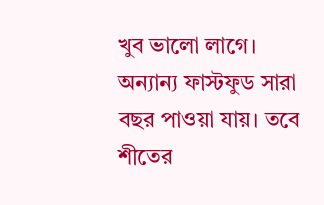খুব ভালো লাগে। অন্যান্য ফাস্টফুড সারা বছর পাওয়া যায়। তবে শীতের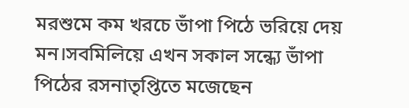মরশুমে কম খরচে ভাঁপা পিঠে ভরিয়ে দেয় মন।সবমিলিয়ে এখন সকাল সন্ধ্যে ভাঁপা পিঠের রসনাতৃপ্তিতে মজেছেন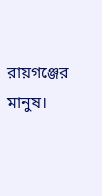রায়গঞ্জের মানুষ।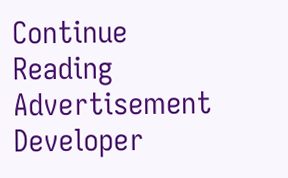Continue Reading
Advertisement
Developer